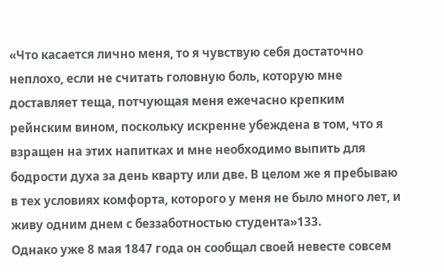«Что касается лично меня, то я чувствую себя достаточно неплохо, если не считать головную боль, которую мне доставляет теща, потчующая меня ежечасно крепким рейнским вином, поскольку искренне убеждена в том, что я взращен на этих напитках и мне необходимо выпить для бодрости духа за день кварту или две. В целом же я пребываю в тех условиях комфорта, которого у меня не было много лет, и живу одним днем с беззаботностью студента»133.
Однако уже 8 мая 1847 года он сообщал своей невесте совсем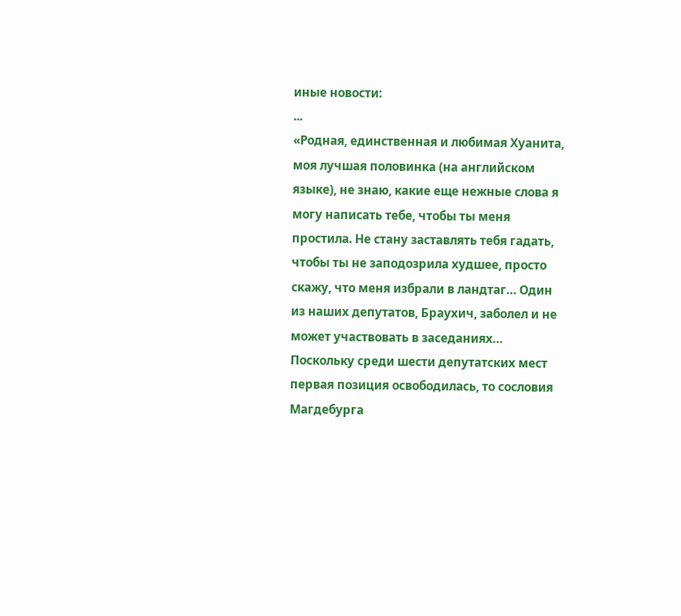иные новости:
...
«Родная, единственная и любимая Хуанита, моя лучшая половинка (на английском языке), не знаю, какие еще нежные слова я могу написать тебе, чтобы ты меня простила. Не стану заставлять тебя гадать, чтобы ты не заподозрила худшее, просто скажу, что меня избрали в ландтаг… Один из наших депутатов, Браухич, заболел и не может участвовать в заседаниях… Поскольку среди шести депутатских мест первая позиция освободилась, то сословия Магдебурга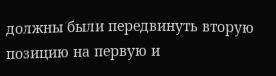должны были передвинуть вторую позицию на первую и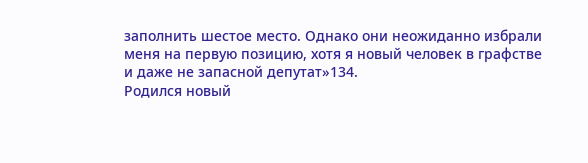заполнить шестое место. Однако они неожиданно избрали меня на первую позицию, хотя я новый человек в графстве и даже не запасной депутат»134.
Родился новый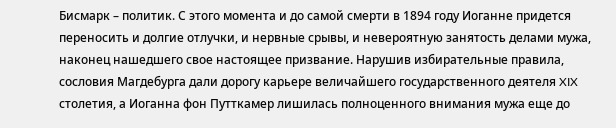Бисмарк – политик. С этого момента и до самой смерти в 1894 году Иоганне придется переносить и долгие отлучки, и нервные срывы, и невероятную занятость делами мужа, наконец нашедшего свое настоящее призвание. Нарушив избирательные правила, сословия Магдебурга дали дорогу карьере величайшего государственного деятеля XIX столетия, а Иоганна фон Путткамер лишилась полноценного внимания мужа еще до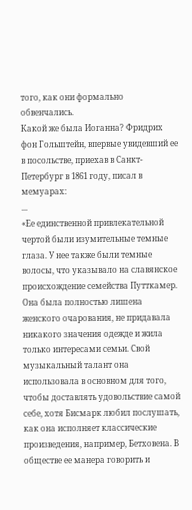того, как они формально обвенчались.
Какой же была Иоганна? Фридрих фон Гольштейн, впервые увидевший ее в посольстве, приехав в Санкт-Петербург в 1861 году, писал в мемуарах:
...
«Ее единственной привлекательной чертой были изумительные темные глаза. У нее также были темные волосы, что указывало на славянское происхождение семейства Путткамер. Она была полностью лишена женского очарования, не придавала никакого значения одежде и жила только интересами семьи. Свой музыкальный талант она использовала в основном для того, чтобы доставлять удовольствие самой себе, хотя Бисмарк любил послушать, как она исполняет классические произведения, например, Бетховена. В обществе ее манера говорить и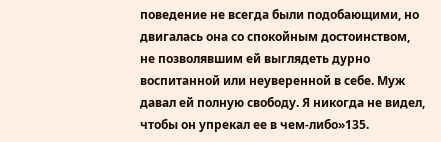поведение не всегда были подобающими, но двигалась она со спокойным достоинством, не позволявшим ей выглядеть дурно воспитанной или неуверенной в себе. Муж давал ей полную свободу. Я никогда не видел, чтобы он упрекал ее в чем-либо»135.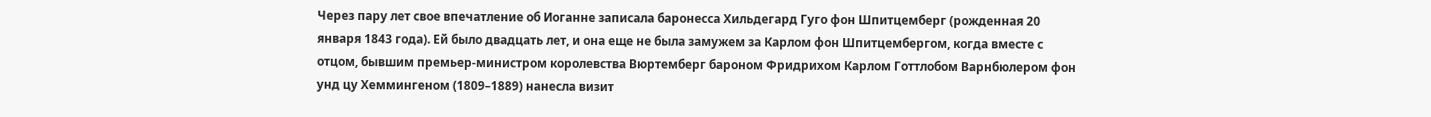Через пару лет свое впечатление об Иоганне записала баронесса Хильдегард Гуго фон Шпитцемберг (рожденная 20 января 1843 года). Ей было двадцать лет, и она еще не была замужем за Карлом фон Шпитцембергом, когда вместе с отцом, бывшим премьер-министром королевства Вюртемберг бароном Фридрихом Карлом Готтлобом Варнбюлером фон унд цу Хеммингеном (1809–1889) нанесла визит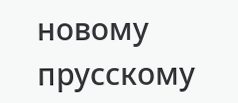новому прусскому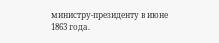министру-президенту в июне 1863 года.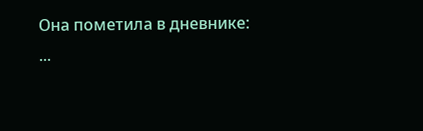Она пометила в дневнике:
...